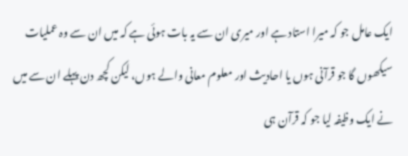ایک عامل جو کہ میرا استاد ہے اور میری ان سے یہ بات ہوئی ہے کہ میں ان سے وہ عملیات سیکھوں گا جو قرآنی ہوں یا احادیث اور معلوم معانی والے ہوں، لیکن کچھ دن پہلے ان سے میں نے ایک وظیفہ لیا جو کہ قرآن ہی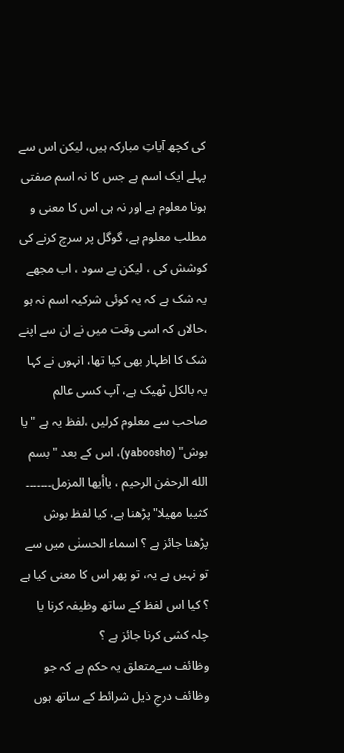کی کچھ آیاتِ مبارکہ ہیں، لیکن اس سے پہلے ایک اسم ہے جس کا نہ اسم صفتی ہونا معلوم ہے اور نہ ہی اس کا معنی و مطلب معلوم ہے، گوگل پر سرچ کرنے کی کوشش کی ، لیکن بے سود ، اب مجھے یہ شک ہے کہ یہ کوئی شرکیہ اسم نہ ہو ،حالاں کہ اسی وقت میں نے ان سے اپنے شک کا اظہار بھی کیا تھا، انہوں نے کہا یہ بالکل ٹھیک ہے، آپ کسی عالم صاحب سے معلوم کرلیں ،لفظ یہ ہے "یا بوش" (yaboosho)، اس کے بعد "بسم الله الرحمٰن الرحیم ، یاأیھا المزمل۔۔۔۔۔۔۔ كثیبا مھیلا"پڑھنا ہے، کیا لفظ بوش پڑھنا جائز ہے ؟ اسماء الحسنٰی میں سے تو نہیں ہے یہ، تو پھر اس کا معنی کیا ہے ؟ کیا اس لفظ کے ساتھ وظیفہ کرنا یا چلہ کشی کرنا جائز ہے ؟
وظائف سےمتعلق یہ حکم ہے کہ جو وظائف درجِ ذیل شرائط کے ساتھ ہوں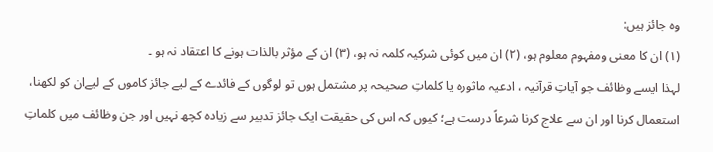وہ جائز ہیں:
(۱) ان کا معنی ومفہوم معلوم ہو، (۲) ان میں کوئی شرکیہ کلمہ نہ ہو، (۳) ان کے مؤثر بالذات ہونے کا اعتقاد نہ ہو ۔
لہذا ایسے وظائف جو آیاتِ قرآنیہ ، ادعیہ ماثورہ یا کلماتِ صحیحہ پر مشتمل ہوں تو لوگوں کے فائدے کے لیے جائز کاموں کے لیےان کو لکھنا، استعمال کرنا اور ان سے علاج کرنا شرعاً درست ہے؛ کیوں کہ اس کی حقیقت ایک جائز تدبیر سے زیادہ کچھ نہیں اور جن وظائف میں کلماتِ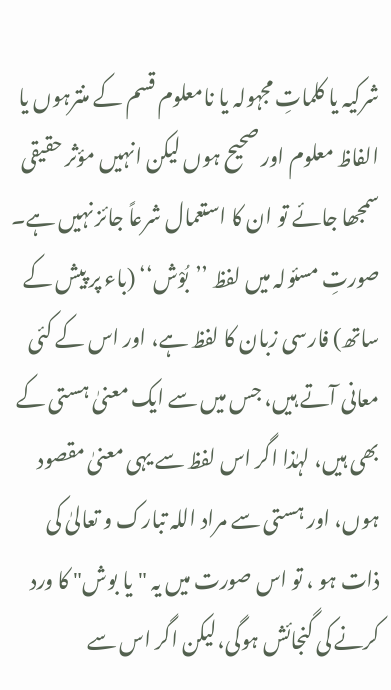شرکیہ یا کلماتِ مجہولہ یا نامعلوم قسم کے منترہوں یا الفاظ معلوم اور صحیح ہوں لیکن انہیں مؤثر حقیقی سمجھا جائے تو ان کا استعمال شرعاً جائز نہیں ہے۔
صورتِ مسئولہ میں لفظ ’’بُوْش‘‘ (باء پر پیش کے ساتھ) فارسی زبان کا لفظ ہے، اور اس کے کئی معانی آتے ہیں، جس میں سے ایک معنیٰ ہستی کے بھی ہیں، لہٰذا اگر اس لفظ سے یہی معنیٰ مقصود ہوں، اور ہستی سے مراد اللہ تبارک و تعالیٰ کی ذات ہو ، تو اس صورت میں یہ "یا بوش" کا ورد کرنے کی گنجائش ہوگی،لیکن اگر اس سے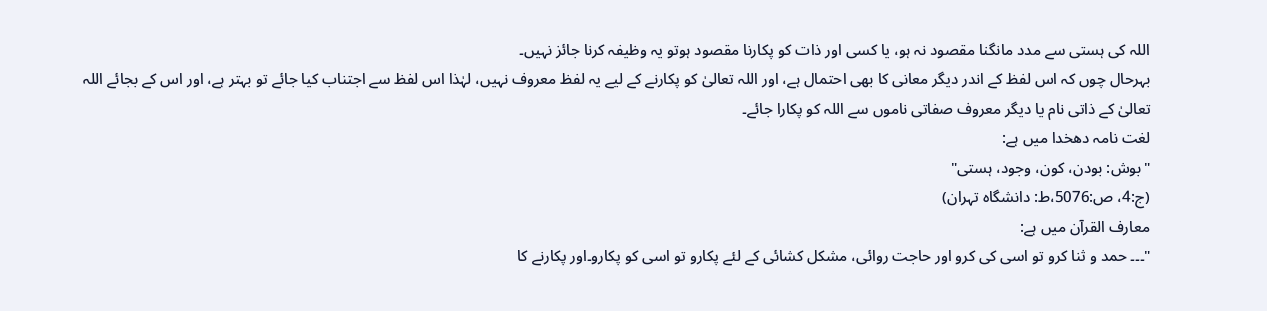اللہ کی ہستی سے مدد مانگنا مقصود نہ ہو، یا کسی اور ذات کو پکارنا مقصود ہوتو یہ وظیفہ کرنا جائز نہیں۔
بہرحال چوں کہ اس لفظ کے اندر دیگر معانی کا بھی احتمال ہے، اور اللہ تعالیٰ کو پکارنے کے لیے یہ لفظ معروف نہیں، لہٰذا اس لفظ سے اجتناب کیا جائے تو بہتر ہے، اور اس کے بجائے اللہ تعالیٰ کے ذاتی نام یا دیگر معروف صفاتی ناموں سے اللہ کو پکارا جائے۔
لغت نامہ دھخدا میں ہے:
"بوش: بودن، کون، وجود، ہستی"
(ج:4، ص:5076،ط: دانشگاہ تہران)
معارف القرآن میں ہے:
"۔۔۔ حمد و ثنا کرو تو اسی کی کرو اور حاجت روائی، مشکل کشائی کے لئے پکارو تو اسی کو پکارو۔اور پکارنے کا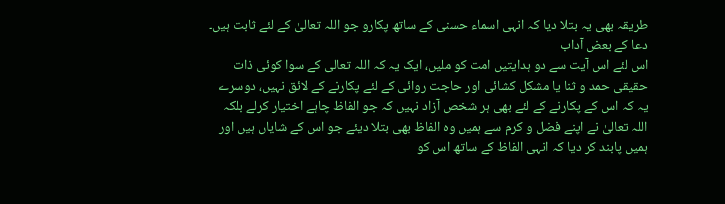طریقہ بھی یہ بتلا دیا کہ انہی اسماء حسنی کے ساتھ پکارو جو اللہ تعالیٰ کے لئے ثابت ہیں۔
دعا کے بعض آداب
اس لئے اس آیت سے دو ہدایتیں امت کو ملیں، ایک یہ کہ اللہ تعالی کے سوا کوئی ذات حقیقی حمد و ثنا یا مشکل کشائی اور حاجت روائی کے لئے پکارنے کے لائق نہیں، دوسرے یہ کہ اس کے پکارنے کے لئے بھی ہر شخص آزاد نہیں کہ جو الفاظ چاہے اختیار کرلے بلکہ اللہ تعالیٰ نے اپنے فضل و کرم سے ہمیں وہ الفاظ بھی بتلا دیئے جو اس کے شایاں ہیں اور ہمیں پابند کر دیا کہ انہی الفاظ کے ساتھ اس کو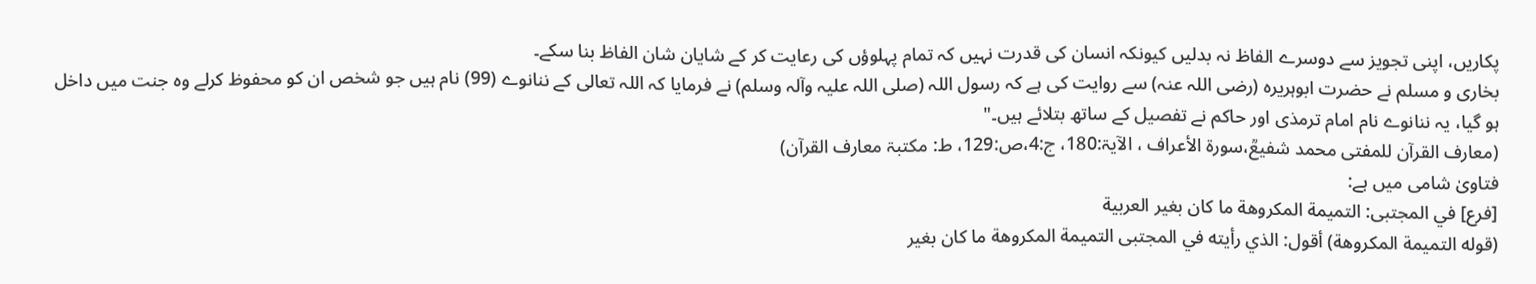پکاریں، اپنی تجویز سے دوسرے الفاظ نہ بدلیں کیونکہ انسان کی قدرت نہیں کہ تمام پہلوؤں کی رعایت کر کے شایان شان الفاظ بنا سکے۔
بخاری و مسلم نے حضرت ابوہریرہ (رضی اللہ عنہ) سے روایت کی ہے کہ رسول اللہ (صلی اللہ علیہ وآلہ وسلم) نے فرمایا کہ اللہ تعالی کے ننانوے (99) نام ہیں جو شخص ان کو محفوظ کرلے وہ جنت میں داخل ہو گیا، یہ ننانوے نام امام ترمذی اور حاکم نے تفصیل کے ساتھ بتلائے ہیں۔"
(معارف القرآن للمفتی محمد شفیعؒ،سورۃ الأعراف ، الآیۃ:180، ج:4،ص:129، ط: مکتبۃ معارف القرآن)
فتاویٰ شامی میں ہے:
[فرع] في المجتبى: التميمة المكروهة ما كان بغير العربية
(قوله التميمة المكروهة) أقول: الذي رأيته في المجتبى التميمة المكروهة ما كان بغير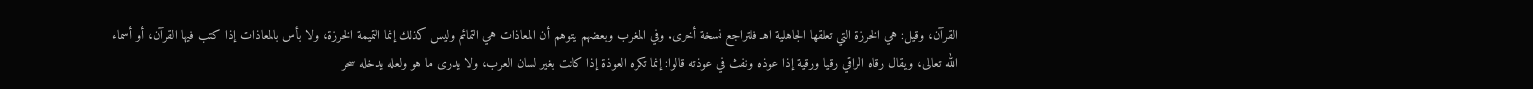القرآن، وقيل: هي الخرزة التي تعلقها الجاهلية اهـ فلتراجع نسخة أخرى. وفي المغرب وبعضهم يتوهم أن المعاذات هي التمائم وليس كذلك إنما التميمة الخرزة، ولا بأس بالمعاذات إذا كتب فيها القرآن، أو أسماء الله تعالى، ويقال رقاه الراقي رقيا ورقية إذا عوذه ونفث في عوذته قالوا: إنما تكره العوذة إذا كانت بغير لسان العرب، ولا يدرى ما هو ولعله يدخله سحر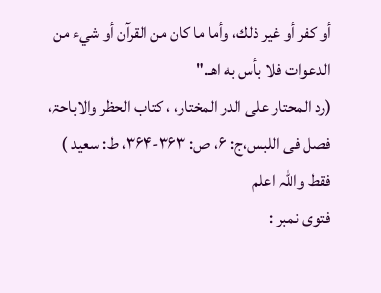أو كفر أو غير ذلك، وأما ما كان من القرآن أو شيء من الدعوات فلا بأس به اهـ."
(رد المحتار علی الدر المختار، ، کتاب الحظر والاباحۃ، فصل فی اللبس،ج: ۶، ص: ۳۶۳-۳۶۴، ط: سعيد )
فقط واللہ اعلم
فتوی نمبر :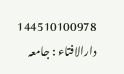144510100978
دارالافتاء : جامعہ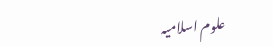علوم اسلامیہ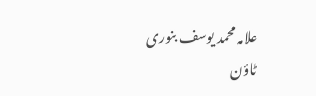علامہ محمد یوسف بنوری ٹاؤن